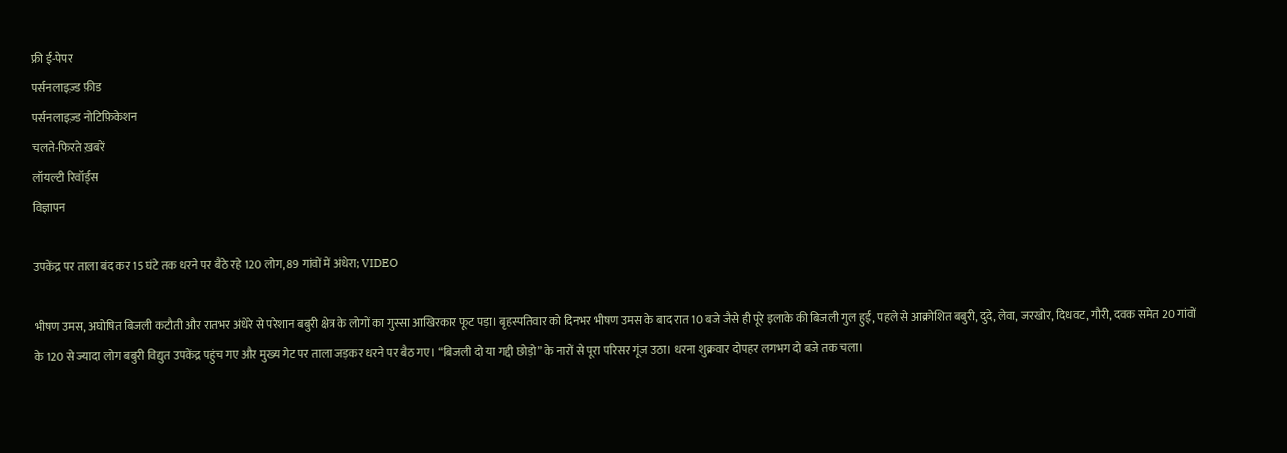फ्री ई-पेपर
पर्सनलाइज़्ड फ़ीड
पर्सनलाइज़्ड नोटिफ़िकेशन
चलते-फिरते ख़बरें
लॉयल्टी रिवॉर्ड्स
विज्ञापन

उपकेंद्र पर ताला बंद कर 15 घंटे तक धरने पर बैठे रहे 120 लोग, 89 गांवों में अंधेरा; VIDEO

भीषण उमस, अघोषित बिजली कटौती और रातभर अंधेरे से परेशान बबुरी क्षेत्र के लोगों का गुस्सा आखिरकार फूट पड़ा। बृहस्पतिवार को दिनभर भीषण उमस के बाद रात 10 बजे जैसे ही पूरे इलाके की बिजली गुल हुई, पहले से आक्रोशित बबुरी, दुदे, लेवा, जरखोर, दिधवट, गौरी, दवक समेत 20 गांवों के 120 से ज्यादा लोग बबुरी विद्युत उपकेंद्र पहुंच गए और मुख्य गेट पर ताला जड़कर धरने पर बैठ गए। “बिजली दो या गद्दी छोड़ो” के नारों से पूरा परिसर गूंज उठा। धरना शुक्रवार दोपहर लगभग दो बजे तक चला।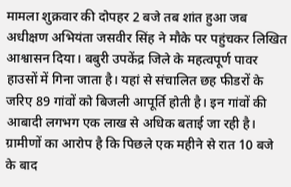मामला शुक्रवार की दोपहर 2 बजे तब शांत हुआ जब अधीक्षण अभियंता जसवीर सिंह ने मौके पर पहुंचकर लिखित आश्वासन दिया। बबुरी उपकेंद्र जिले के महत्वपूर्ण पावर हाउसों में गिना जाता है। यहां से संचालित छह फीडरों के जरिए 89 गांवों को बिजली आपूर्ति होती है। इन गांवों की आबादी लगभग एक लाख से अधिक बताई जा रही है। ग्रामीणों का आरोप है कि पिछले एक महीने से रात 10 बजे के बाद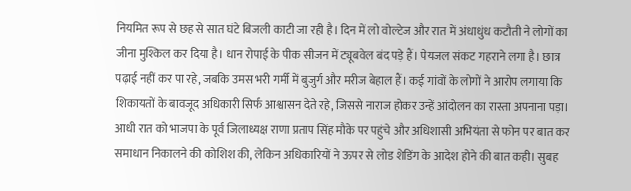नियमित रूप से छह से सात घंटे बिजली काटी जा रही है। दिन में लो वोल्टेज और रात में अंधाधुंध कटौती ने लोगों का जीना मुश्किल कर दिया है। धान रोपाई के पीक सीजन में ट्यूबवेल बंद पड़े हैं। पेयजल संकट गहराने लगा है। छात्र पढ़ाई नहीं कर पा रहे, जबकि उमस भरी गर्मी में बुजुर्ग और मरीज बेहाल हैं। कई गांवों के लोगों ने आरोप लगाया कि शिकायतों के बावजूद अधिकारी सिर्फ आश्वासन देते रहे, जिससे नाराज होकर उन्हें आंदोलन का रास्ता अपनाना पड़ा। आधी रात को भाजपा के पूर्व जिलाध्यक्ष राणा प्रताप सिंह मौके पर पहुंचे और अधिशासी अभियंता से फोन पर बात कर समाधान निकालने की कोशिश की, लेकिन अधिकारियों ने ऊपर से लोड शेडिंग के आदेश होने की बात कही। सुबह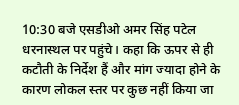10:30 बजे एसडीओ अमर सिंह पटेल धरनास्थल पर पहुंचे। कहा कि ऊपर से ही कटौती के निर्देश हैं और मांग ज्यादा होने के कारण लोकल स्तर पर कुछ नहीं किया जा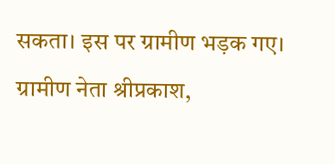सकता। इस पर ग्रामीण भड़क गए। ग्रामीण नेता श्रीप्रकाश,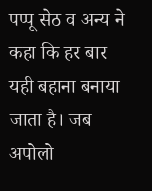पप्पू सेठ व अन्य ने कहा कि हर बार यही बहाना बनाया जाता है। जब अपोलो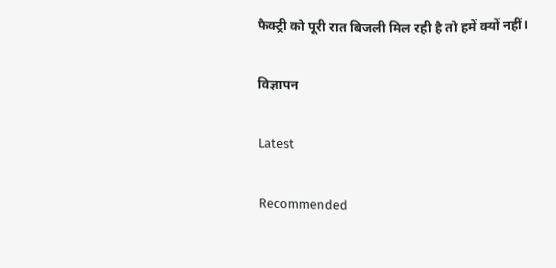फैक्ट्री को पूरी रात बिजली मिल रही है तो हमें क्यों नहीं।

विज्ञापन

Latest

Recommended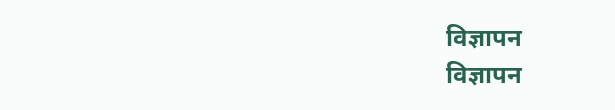विज्ञापन
विज्ञापन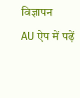विज्ञापन
AU ऐप में पढ़ें